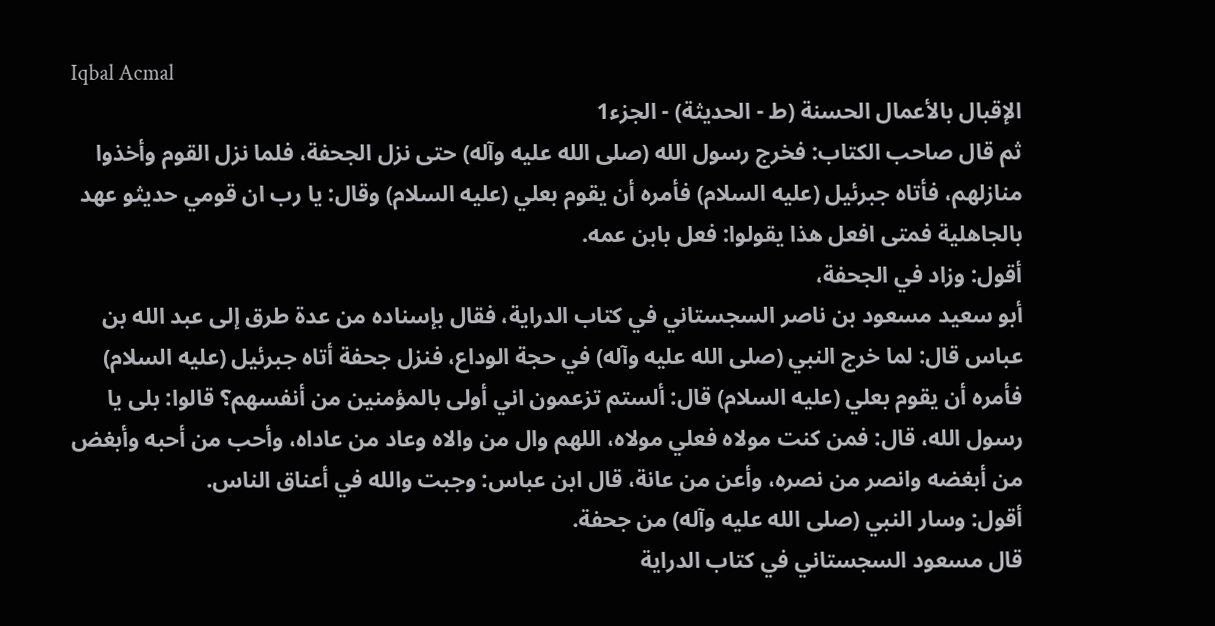Iqbal Acmal
الإقبال بالأعمال الحسنة (ط - الحديثة) - الجزء1
ثم قال صاحب الكتاب: فخرج رسول الله (صلى الله عليه وآله) حتى نزل الجحفة، فلما نزل القوم وأخذوا منازلهم، فأتاه جبرئيل (عليه السلام) فأمره أن يقوم بعلي (عليه السلام) وقال: يا رب ان قومي حديثو عهد بالجاهلية فمتى افعل هذا يقولوا: فعل بابن عمه.
أقول: وزاد في الجحفة،
أبو سعيد مسعود بن ناصر السجستاني في كتاب الدراية، فقال بإسناده من عدة طرق إلى عبد الله بن عباس قال: لما خرج النبي (صلى الله عليه وآله) في حجة الوداع، فنزل جحفة أتاه جبرئيل (عليه السلام) فأمره أن يقوم بعلي (عليه السلام) قال: ألستم تزعمون اني أولى بالمؤمنين من أنفسهم؟ قالوا: بلى يا رسول الله، قال: فمن كنت مولاه فعلي مولاه، اللهم وال من والاه وعاد من عاداه، وأحب من أحبه وأبغض من أبغضه وانصر من نصره، وأعن من عانة، قال ابن عباس: وجبت والله في أعناق الناس.
أقول: وسار النبي (صلى الله عليه وآله) من جحفة.
قال مسعود السجستاني في كتاب الدراية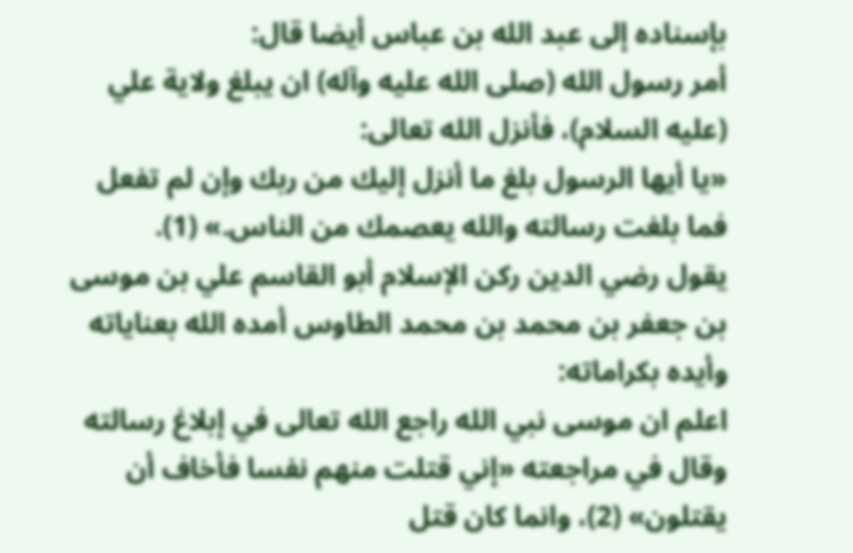بإسناده إلى عبد الله بن عباس أيضا قال:
أمر رسول الله (صلى الله عليه وآله) ان يبلغ ولاية علي (عليه السلام)، فأنزل الله تعالى:
«يا أيها الرسول بلغ ما أنزل إليك من ربك وإن لم تفعل فما بلغت رسالته والله يعصمك من الناس.» (1).
يقول رضي الدين ركن الإسلام أبو القاسم علي بن موسى بن جعفر بن محمد بن محمد الطاوس أمده الله بعناياته وأيده بكراماته:
اعلم ان موسى نبي الله راجع الله تعالى في إبلاغ رسالته وقال في مراجعته «إني قتلت منهم نفسا فأخاف أن يقتلون» (2)، وانما كان قتل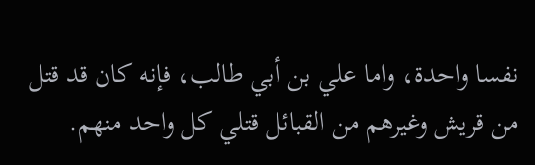نفسا واحدة، واما علي بن أبي طالب، فإنه كان قد قتل من قريش وغيرهم من القبائل قتلي كل واحد منهم.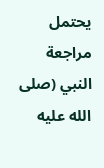يحتمل مراجعة النبي (صلى الله عليه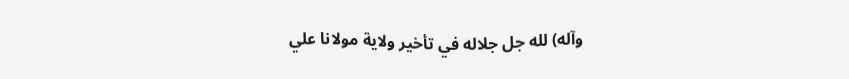وآله) لله جل جلاله في تأخير ولاية مولانا علي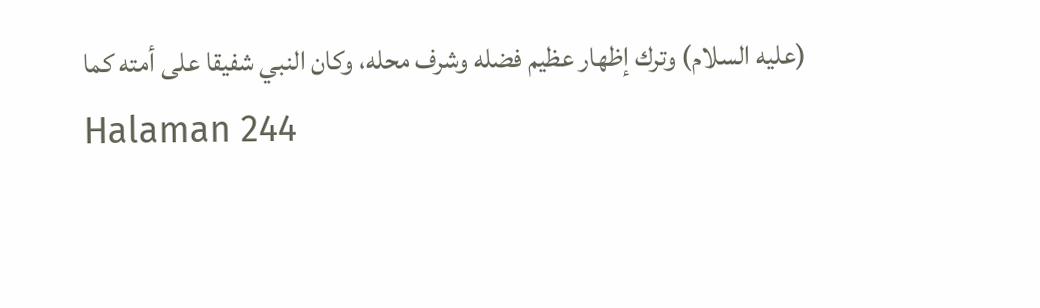(عليه السلام) وترك إظهار عظيم فضله وشرف محله، وكان النبي شفيقا على أمته كما
Halaman 244